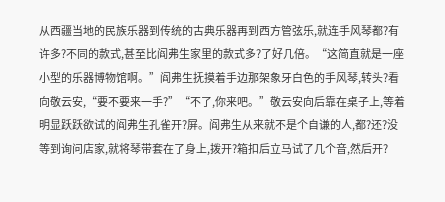从西疆当地的民族乐器到传统的古典乐器再到西方管弦乐,就连手风琴都?有许多?不同的款式,甚至比阎弗生家里的款式多?了好几倍。“这简直就是一座小型的乐器博物馆啊。”阎弗生抚摸着手边那架象牙白色的手风琴,转头?看向敬云安,“要不要来一手?”“不了,你来吧。”敬云安向后靠在桌子上,等着明显跃跃欲试的阎弗生孔雀开?屏。阎弗生从来就不是个自谦的人,都?还?没等到询问店家,就将琴带套在了身上,拨开?箱扣后立马试了几个音,然后开?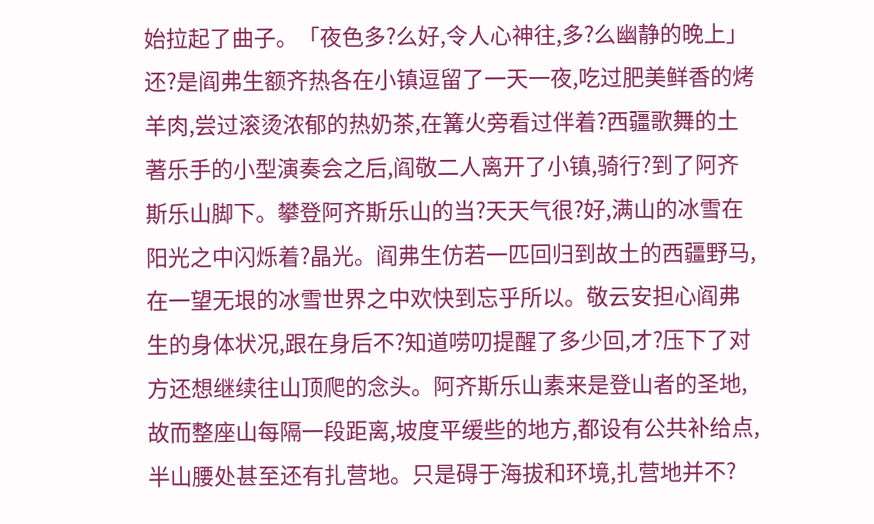始拉起了曲子。「夜色多?么好,令人心神往,多?么幽静的晚上」还?是阎弗生额齐热各在小镇逗留了一天一夜,吃过肥美鲜香的烤羊肉,尝过滚烫浓郁的热奶茶,在篝火旁看过伴着?西疆歌舞的土著乐手的小型演奏会之后,阎敬二人离开了小镇,骑行?到了阿齐斯乐山脚下。攀登阿齐斯乐山的当?天天气很?好,满山的冰雪在阳光之中闪烁着?晶光。阎弗生仿若一匹回归到故土的西疆野马,在一望无垠的冰雪世界之中欢快到忘乎所以。敬云安担心阎弗生的身体状况,跟在身后不?知道唠叨提醒了多少回,才?压下了对方还想继续往山顶爬的念头。阿齐斯乐山素来是登山者的圣地,故而整座山每隔一段距离,坡度平缓些的地方,都设有公共补给点,半山腰处甚至还有扎营地。只是碍于海拔和环境,扎营地并不?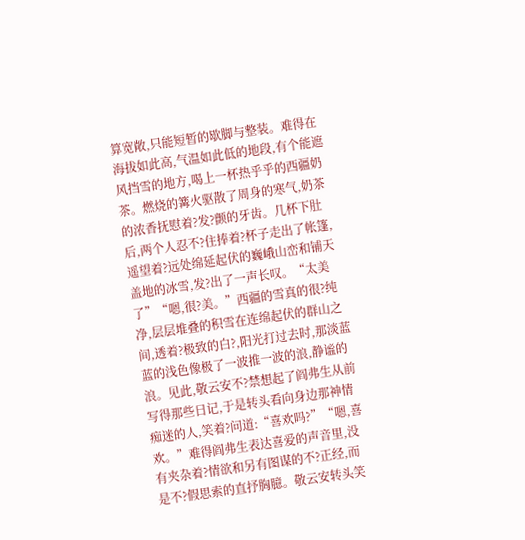算宽敞,只能短暂的歇脚与整装。难得在海拔如此高,气温如此低的地段,有个能遮风挡雪的地方,喝上一杯热乎乎的西疆奶茶。燃烧的篝火驱散了周身的寒气,奶茶的浓香抚慰着?发?颤的牙齿。几杯下肚后,两个人忍不?住捧着?杯子走出了帐篷,遥望着?远处绵延起伏的巍峨山峦和铺天盖地的冰雪,发?出了一声长叹。“太美了”“嗯,很?美。”西疆的雪真的很?纯净,层层堆叠的积雪在连绵起伏的群山之间,透着?极致的白?,阳光打过去时,那淡蓝蓝的浅色像极了一波推一波的浪,静谧的浪。见此,敬云安不?禁想起了阎弗生从前写得那些日记,于是转头看向身边那神情痴迷的人,笑着?问道:“喜欢吗?”“嗯,喜欢。”难得阎弗生表达喜爱的声音里,没有夹杂着?情欲和另有图谋的不?正经,而是不?假思索的直抒胸臆。敬云安转头笑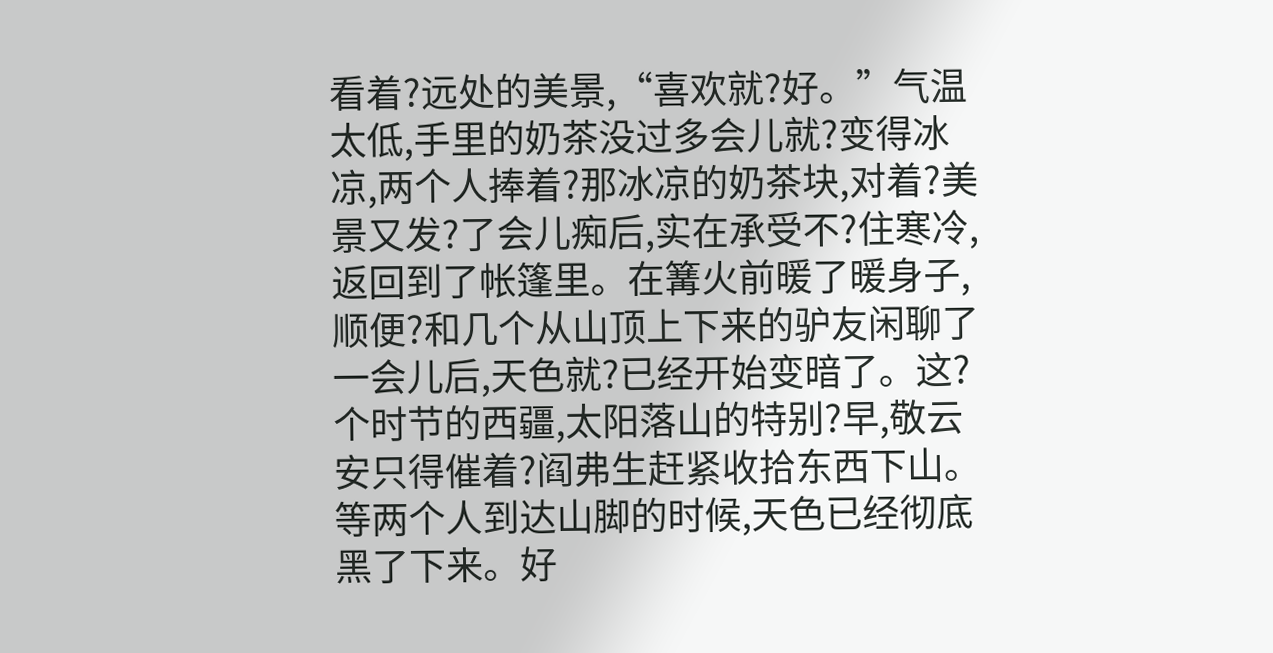看着?远处的美景,“喜欢就?好。”气温太低,手里的奶茶没过多会儿就?变得冰凉,两个人捧着?那冰凉的奶茶块,对着?美景又发?了会儿痴后,实在承受不?住寒冷,返回到了帐篷里。在篝火前暖了暖身子,顺便?和几个从山顶上下来的驴友闲聊了一会儿后,天色就?已经开始变暗了。这?个时节的西疆,太阳落山的特别?早,敬云安只得催着?阎弗生赶紧收拾东西下山。等两个人到达山脚的时候,天色已经彻底黑了下来。好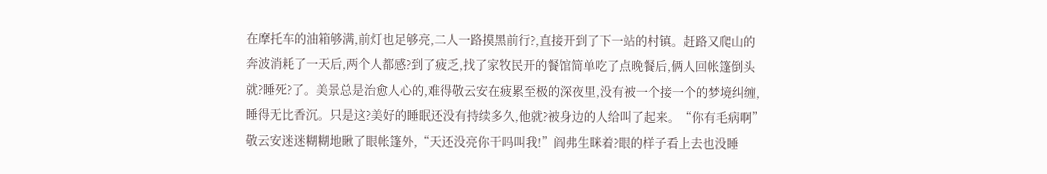在摩托车的油箱够满,前灯也足够亮,二人一路摸黑前行?,直接开到了下一站的村镇。赶路又爬山的奔波消耗了一天后,两个人都感?到了疲乏,找了家牧民开的餐馆简单吃了点晚餐后,俩人回帐篷倒头就?睡死?了。美景总是治愈人心的,难得敬云安在疲累至极的深夜里,没有被一个接一个的梦境纠缠,睡得无比香沉。只是这?美好的睡眠还没有持续多久,他就?被身边的人给叫了起来。“你有毛病啊”敬云安迷迷糊糊地瞅了眼帐篷外,“天还没亮你干吗叫我!”阎弗生眯着?眼的样子看上去也没睡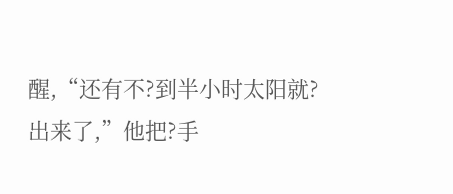醒,“还有不?到半小时太阳就?出来了,”他把?手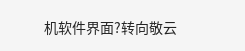机软件界面?转向敬云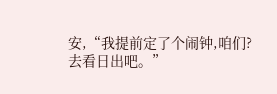安,“我提前定了个闹钟,咱们?去看日出吧。”